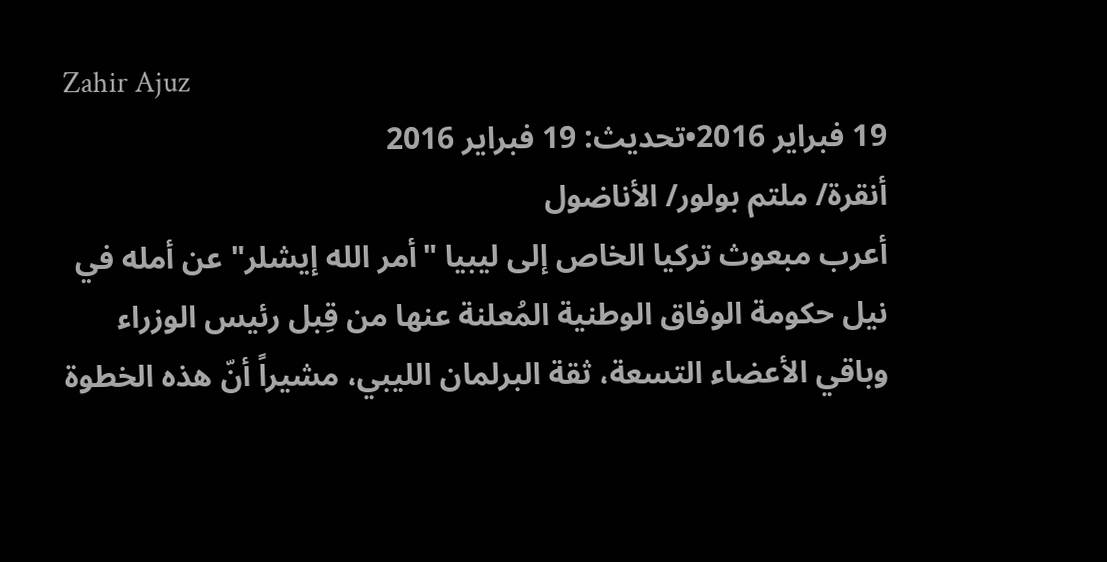Zahir Ajuz
19 فبراير 2016•تحديث: 19 فبراير 2016
أنقرة/ ملتم بولور/ الأناضول
أعرب مبعوث تركيا الخاص إلى ليبيا "أمر الله إيشلر" عن أمله في نيل حكومة الوفاق الوطنية المُعلنة عنها من قِبل رئيس الوزراء وباقي الأعضاء التسعة، ثقة البرلمان الليبي، مشيراً أنّ هذه الخطوة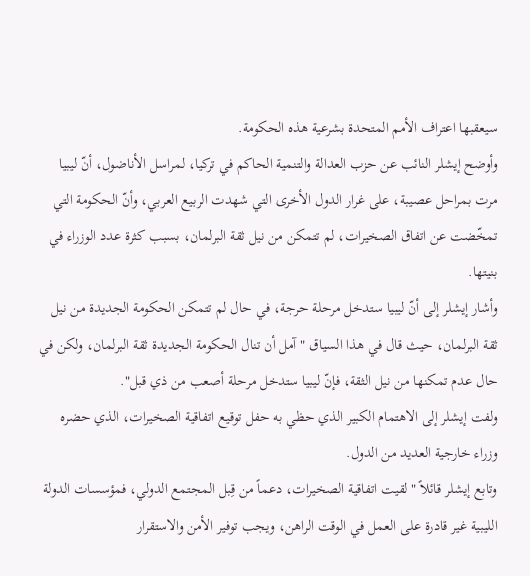سيعقبها اعتراف الأمم المتحدة بشرعية هذه الحكومة.
وأوضح إيشلر النائب عن حزب العدالة والتنمية الحاكم في تركيا، لمراسل الأناضول، أنّ ليبيا مرت بمراحل عصيبة، على غرار الدول الأخرى التي شهدت الربيع العربي، وأنّ الحكومة التي تمخّضت عن اتفاق الصخيرات، لم تتمكن من نيل ثقة البرلمان، بسبب كثرة عدد الوزراء في بنيتها.
وأشار إيشلر إلى أنّ ليبيا ستدخل مرحلة حرجة، في حال لم تتمكن الحكومة الجديدة من نيل ثقة البرلمان، حيث قال في هذا السياق "آمل أن تنال الحكومة الجديدة ثقة البرلمان، ولكن في حال عدم تمكنها من نيل الثقة، فإنّ ليبيا ستدخل مرحلة أصعب من ذي قبل".
ولفت إيشلر إلى الاهتمام الكبير الذي حظي به حفل توقيع اتفاقية الصخيرات، الذي حضره وزراء خارجية العديد من الدول.
وتابع إيشلر قائلاً "لقيت اتفاقية الصخيرات، دعماً من قِبل المجتمع الدولي، فمؤسسات الدولة الليبية غير قادرة على العمل في الوقت الراهن، ويجب توفير الأمن والاستقرار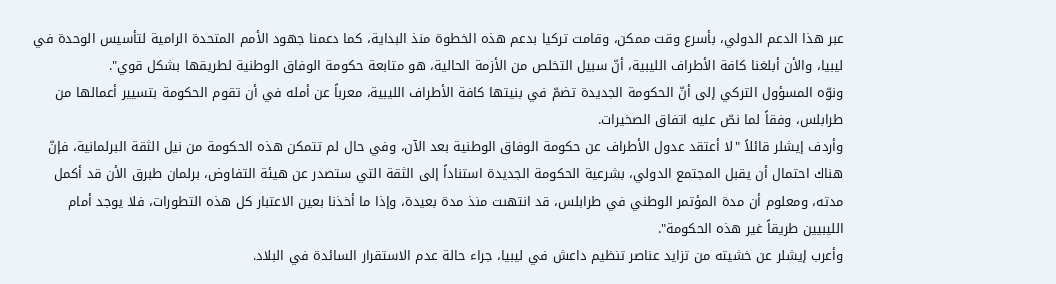عبر هذا الدعم الدولي، بأسرع وقت ممكن، وقامت تركيا بدعم هذه الخطوة منذ البداية، كما دعمنا جهود الأمم المتحدة الرامية لتأسيس الوحدة في ليبيا، والأن أبلغنا كافة الأطراف الليبية، أنّ سبيل التخلص من الأزمة الحالية، هو متابعة حكومة الوفاق الوطنية لطريقها بشكل قوي".
ونوّه المسؤول التركي إلى أنّ الحكومة الجديدة تضمّ في بنيتها كافة الأطراف الليبية، معرباً عن أمله في أن تقوم الحكومة بتسيير أعمالها من طرابلس، وفقاً لما نصّ عليه اتفاق الصخيرات.
وأردف إيشلر قائلاً "لا أعتقد عدول الأطراف عن حكومة الوفاق الوطنية بعد الآن، وفي حال لم تتمكن هذه الحكومة من نيل الثقة البرلمانية، فإنّ هناك احتمال أن يقبل المجتمع الدولي، بشرعية الحكومة الجديدة استناداً إلى الثقة التي ستصدر عن هيئة التفاوض، برلمان طبرق الأن قد أكمل مدته، ومعلوم أن مدة المؤتمر الوطني في طرابلس، قد انتهىت منذ مدة بعيدة، وإذا ما أخذنا بعين الاعتبار كل هذه التطورات، فلا يوجد أمام الليبيين طريقاً غير هذه الحكومة".
وأعرب إيشلر عن خشيته من تزايد عناصر تنظيم داعش في ليبيا، جراء حالة عدم الاستقرار السائدة في البلاد.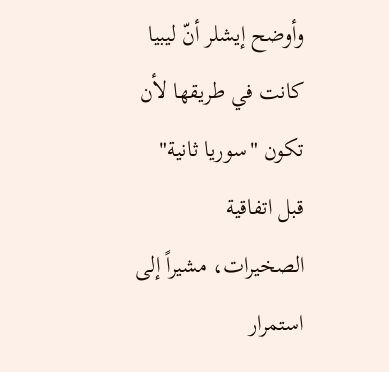وأوضح إيشلر أنّ ليبيا كانت في طريقها لأن تكون "سوريا ثانية" قبل اتفاقية الصخيرات، مشيراً إلى استمرار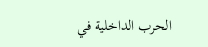الحرب الداخلية في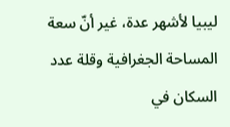ليبيا لأشهر عدة، غير أنّ سعة المساحة الجغرافية وقلة عدد السكان في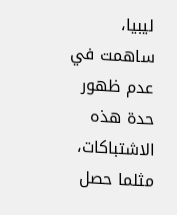ليبيا، ساهمت في عدم ظهور حدة هذه الاشتباكات، مثلما حصل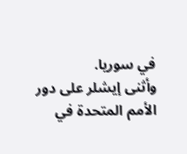في سوريا.
وأثنى إيشلر على دور الأمم المتحدة في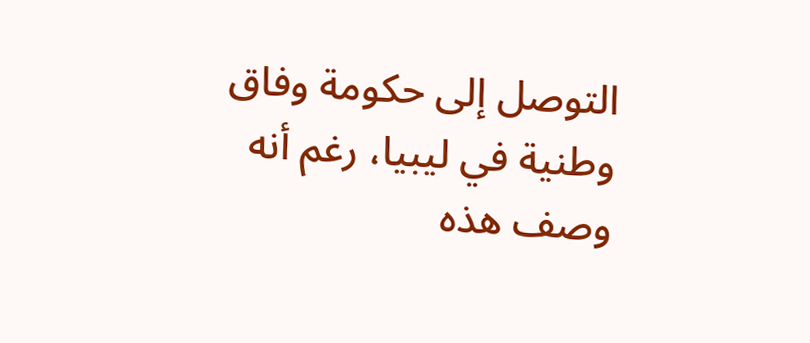التوصل إلى حكومة وفاق وطنية في ليبيا، رغم أنه وصف هذه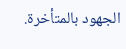الجهود بالمتأخرة.